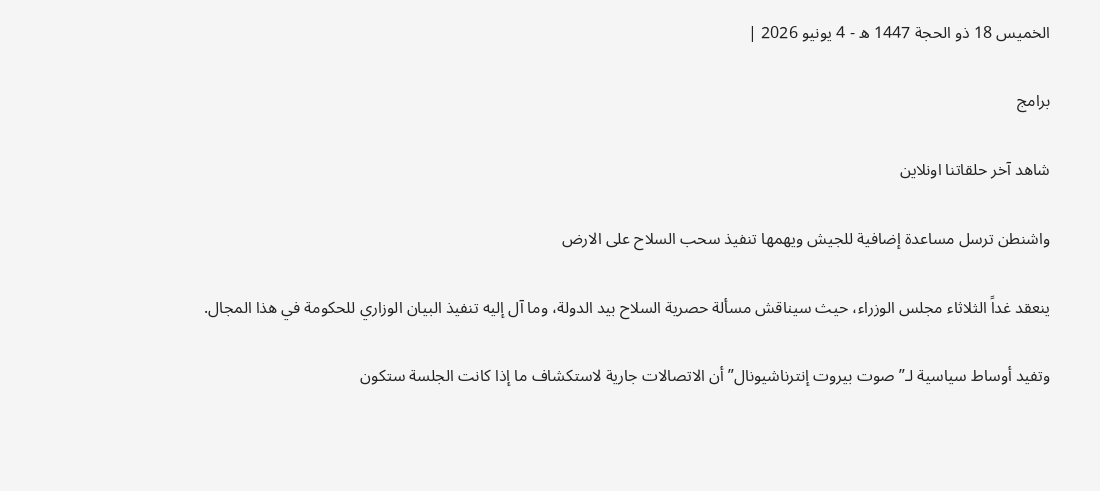الخميس 18 ذو الحجة 1447 ه - 4 يونيو 2026 |

برامج

شاهد آخر حلقاتنا اونلاين

واشنطن ترسل مساعدة إضافية للجيش ويهمها تنفيذ سحب السلاح على الارض

ينعقد غداً الثلاثاء مجلس الوزراء، حيث سيناقش مسألة حصرية السلاح بيد الدولة، وما آل إليه تنفيذ البيان الوزاري للحكومة في هذا المجال.

وتفيد أوساط سياسية لـ”صوت بيروت إنترناشيونال” أن الاتصالات جارية لاستكشاف ما إذا كانت الجلسة ستكون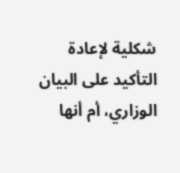شكلية لإعادة التأكيد على البيان الوزاري، أم أنها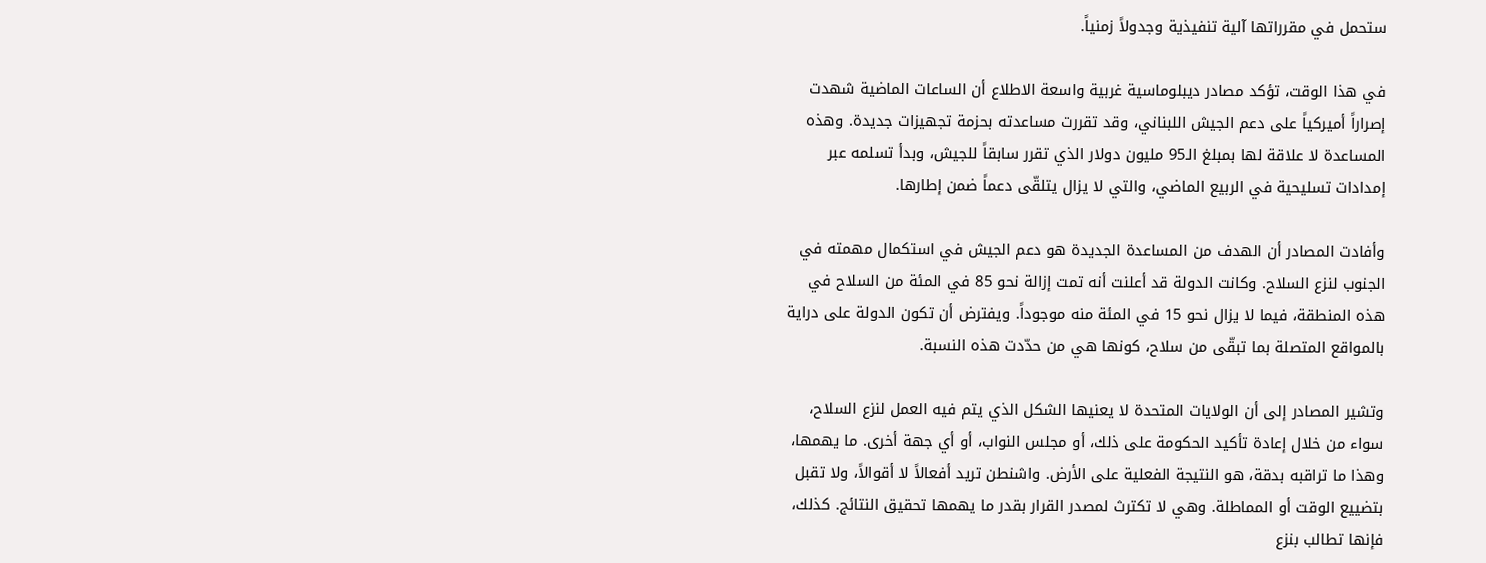ستحمل في مقرراتها آلية تنفيذية وجدولاً زمنياً.

في هذا الوقت، تؤكد مصادر ديبلوماسية غربية واسعة الاطلاع أن الساعات الماضية شهدت إصراراً أميركياً على دعم الجيش اللبناني، وقد تقررت مساعدته بحزمة تجهيزات جديدة. وهذه المساعدة لا علاقة لها بمبلغ الـ95 مليون دولار الذي تقرر سابقاً للجيش، وبدأ تسلمه عبر إمدادات تسليحية في الربيع الماضي، والتي لا يزال يتلقّى دعماً ضمن إطارها.

وأفادت المصادر أن الهدف من المساعدة الجديدة هو دعم الجيش في استكمال مهمته في الجنوب لنزع السلاح. وكانت الدولة قد أعلنت أنه تمت إزالة نحو 85 في المئة من السلاح في هذه المنطقة، فيما لا يزال نحو 15 في المئة منه موجوداً. ويفترض أن تكون الدولة على دراية بالمواقع المتصلة بما تبقّى من سلاح، كونها هي من حدّدت هذه النسبة.

وتشير المصادر إلى أن الولايات المتحدة لا يعنيها الشكل الذي يتم فيه العمل لنزع السلاح، سواء من خلال إعادة تأكيد الحكومة على ذلك، أو مجلس النواب، أو أي جهة أخرى. ما يهمها، وهذا ما تراقبه بدقة، هو النتيجة الفعلية على الأرض. واشنطن تريد أفعالاً لا أقوالاً، ولا تقبل بتضييع الوقت أو المماطلة. وهي لا تكترث لمصدر القرار بقدر ما يهمها تحقيق النتائج. كذلك، فإنها تطالب بنزع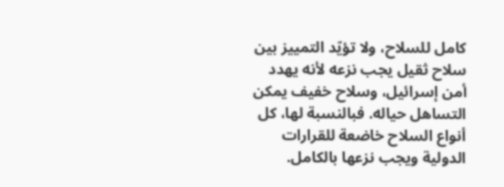كامل للسلاح، ولا تؤيّد التمييز بين سلاح ثقيل يجب نزعه لأنه يهدد أمن إسرائيل، وسلاح خفيف يمكن التساهل حياله. فبالنسبة لها، كل أنواع السلاح خاضعة للقرارات الدولية ويجب نزعها بالكامل.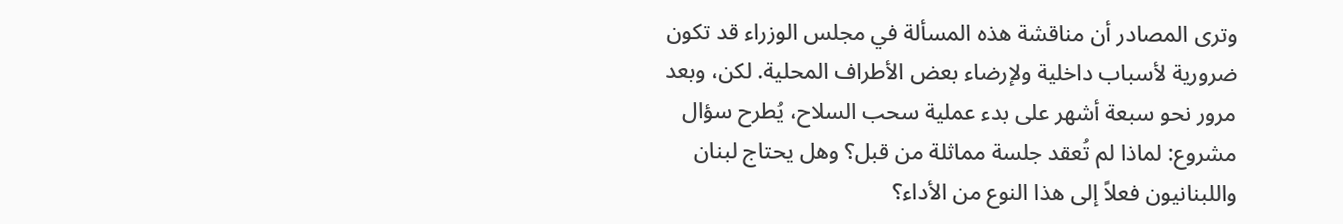وترى المصادر أن مناقشة هذه المسألة في مجلس الوزراء قد تكون ضرورية لأسباب داخلية ولإرضاء بعض الأطراف المحلية. لكن، وبعد مرور نحو سبعة أشهر على بدء عملية سحب السلاح، يُطرح سؤال مشروع: لماذا لم تُعقد جلسة مماثلة من قبل؟ وهل يحتاج لبنان واللبنانيون فعلاً إلى هذا النوع من الأداء؟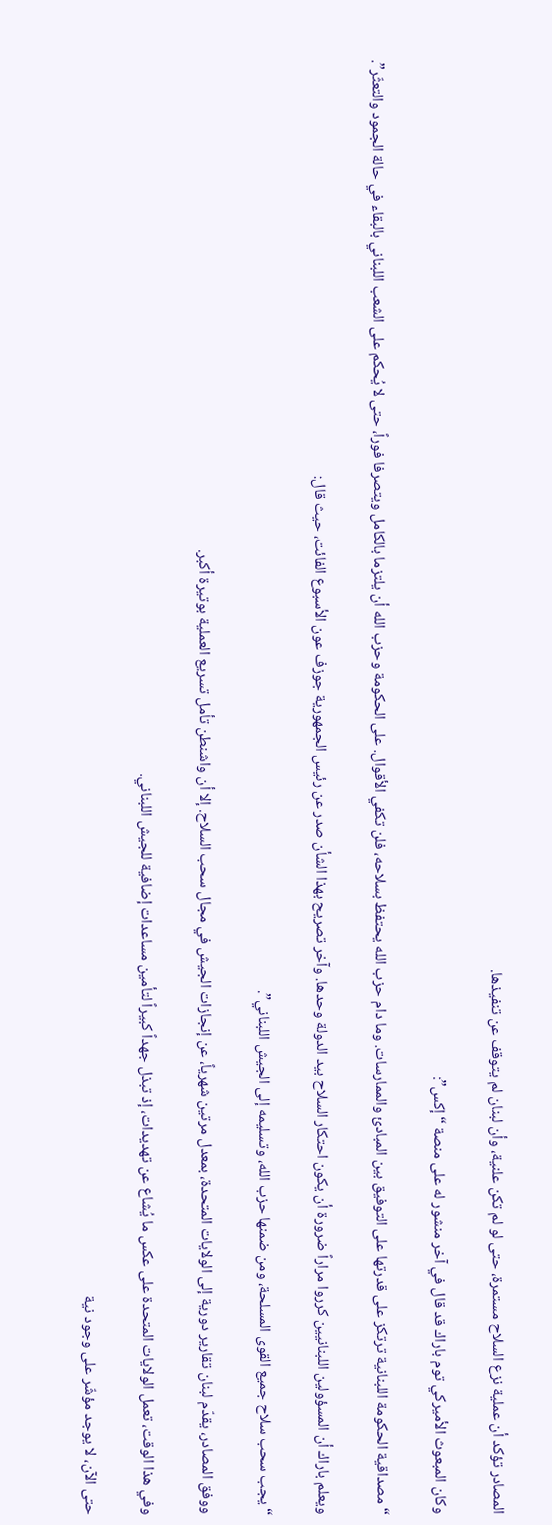المصادر تؤكد أن عملية نزع السلاح مستمرة، حتى لو لم تكن علنية، وأن لبنان لم يتوقف عن تنفيذها.

وكان المبعوث الأميركي توم باراك قد قال في آخر منشور له على منصة “إكس”:

“مصداقية الحكومة اللبنانية ترتكز على قدرتها على التوفيق بين المبادئ والممارسات. وما دام حزب الله يحتفظ بسلاحه، فلن تكفي الأقوال. على الحكومة وحزب الله أن يلتزما بالكامل ويتصرفا فوراً، حتى لا يُحكم على الشعب اللبناني بالبقاء في حالة الجمود والتعثّر”.

ويعلم باراك أن المسؤولين اللبنانيين كرروا مراراً ضرورة أن يكون احتكار السلاح بيد الدولة وحدها. وآخر تصريح بهذا الشأن صدر عن رئيس الجمهورية جوزف عون الأسبوع الفائت، حيث قال:

“يجب سحب سلاح جميع القوى المسلحة، ومن ضمنها حزب الله، وتسليمه إلى الجيش اللبناني”.

ووفق المصادر، يقدّم لبنان تقارير دورية إلى الولايات المتحدة، بمعدل مرتين شهرياً، عن إنجازات الجيش في مجال سحب السلاح. إلا أن واشنطن تأمل تسريع العملية بوتيرة أكبر.

وفي هذا الوقت، تعمل الولايات المتحدة على عكس ما يُشاع عن تهديدات، إذ تبذل جهداً كبيراً لتأمين مساعدات إضافية للجيش اللبناني.

حتى الآن، لا يوجد مؤشّر على وجود نية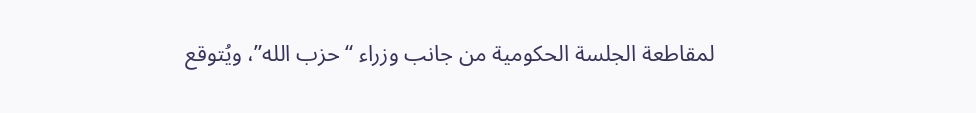لمقاطعة الجلسة الحكومية من جانب وزراء “حزب الله”، ويُتوقع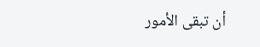أن تبقى الأمور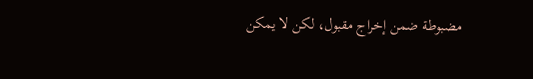مضبوطة ضمن إخراج مقبول، لكن لا يمكن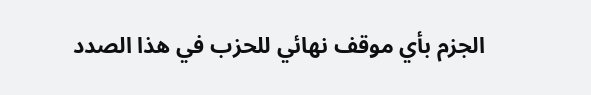الجزم بأي موقف نهائي للحزب في هذا الصدد